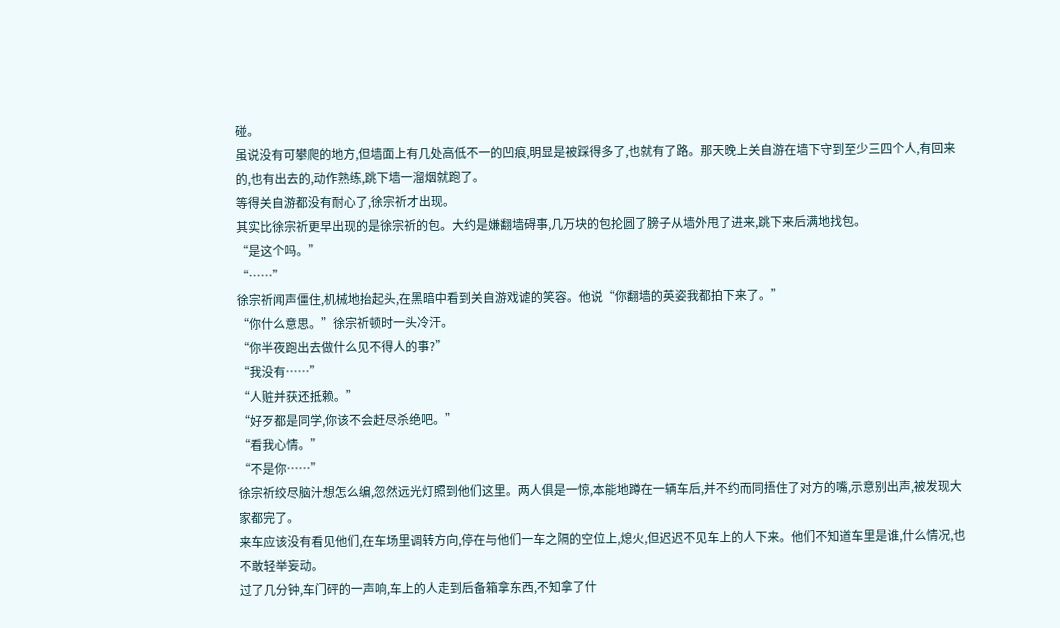碰。
虽说没有可攀爬的地方,但墙面上有几处高低不一的凹痕,明显是被踩得多了,也就有了路。那天晚上关自游在墙下守到至少三四个人,有回来的,也有出去的,动作熟练,跳下墙一溜烟就跑了。
等得关自游都没有耐心了,徐宗祈才出现。
其实比徐宗祈更早出现的是徐宗祈的包。大约是嫌翻墙碍事,几万块的包抡圆了膀子从墙外甩了进来,跳下来后满地找包。
“是这个吗。”
“……”
徐宗祈闻声僵住,机械地抬起头,在黑暗中看到关自游戏谑的笑容。他说“你翻墙的英姿我都拍下来了。”
“你什么意思。”徐宗祈顿时一头冷汗。
“你半夜跑出去做什么见不得人的事?”
“我没有……”
“人赃并获还抵赖。”
“好歹都是同学,你该不会赶尽杀绝吧。”
“看我心情。”
“不是你……”
徐宗祈绞尽脑汁想怎么编,忽然远光灯照到他们这里。两人俱是一惊,本能地蹲在一辆车后,并不约而同捂住了对方的嘴,示意别出声,被发现大家都完了。
来车应该没有看见他们,在车场里调转方向,停在与他们一车之隔的空位上,熄火,但迟迟不见车上的人下来。他们不知道车里是谁,什么情况,也不敢轻举妄动。
过了几分钟,车门砰的一声响,车上的人走到后备箱拿东西,不知拿了什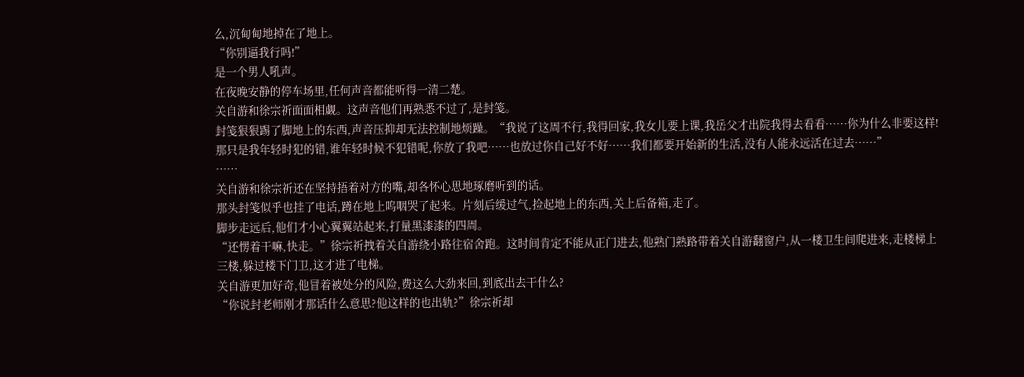么,沉甸甸地掉在了地上。
“你别逼我行吗!”
是一个男人吼声。
在夜晚安静的停车场里,任何声音都能听得一清二楚。
关自游和徐宗祈面面相觑。这声音他们再熟悉不过了,是封笺。
封笺狠狠踢了脚地上的东西,声音压抑却无法控制地烦躁。“我说了这周不行,我得回家,我女儿要上课,我岳父才出院我得去看看……你为什么非要这样!那只是我年轻时犯的错,谁年轻时候不犯错呢,你放了我吧……也放过你自己好不好……我们都要开始新的生活,没有人能永远活在过去……”
……
关自游和徐宗祈还在坚持捂着对方的嘴,却各怀心思地琢磨听到的话。
那头封笺似乎也挂了电话,蹲在地上呜咽哭了起来。片刻后缓过气,捡起地上的东西,关上后备箱,走了。
脚步走远后,他们才小心翼翼站起来,打量黑漆漆的四周。
“还愣着干嘛,快走。”徐宗祈拽着关自游绕小路往宿舍跑。这时间肯定不能从正门进去,他熟门熟路带着关自游翻窗户,从一楼卫生间爬进来,走楼梯上三楼,躲过楼下门卫,这才进了电梯。
关自游更加好奇,他冒着被处分的风险,费这么大劲来回,到底出去干什么?
“你说封老师刚才那话什么意思?他这样的也出轨?”徐宗祈却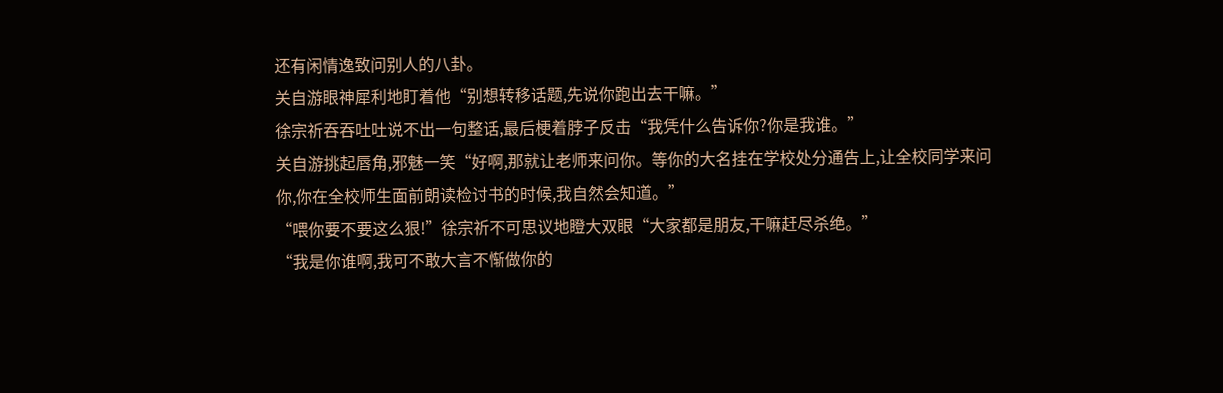还有闲情逸致问别人的八卦。
关自游眼神犀利地盯着他“别想转移话题,先说你跑出去干嘛。”
徐宗祈吞吞吐吐说不出一句整话,最后梗着脖子反击“我凭什么告诉你?你是我谁。”
关自游挑起唇角,邪魅一笑“好啊,那就让老师来问你。等你的大名挂在学校处分通告上,让全校同学来问你,你在全校师生面前朗读检讨书的时候,我自然会知道。”
“喂你要不要这么狠!”徐宗祈不可思议地瞪大双眼“大家都是朋友,干嘛赶尽杀绝。”
“我是你谁啊,我可不敢大言不惭做你的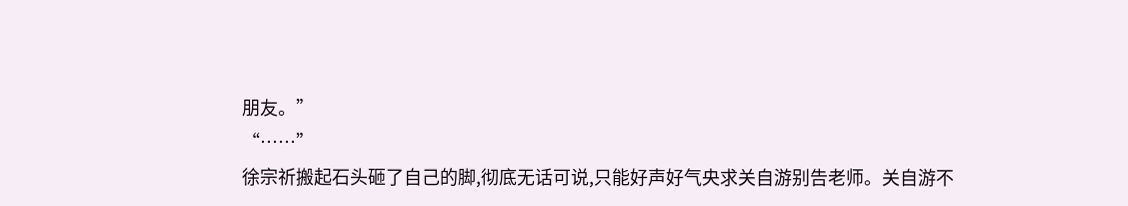朋友。”
“……”
徐宗祈搬起石头砸了自己的脚,彻底无话可说,只能好声好气央求关自游别告老师。关自游不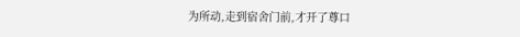为所动,走到宿舍门前,才开了尊口